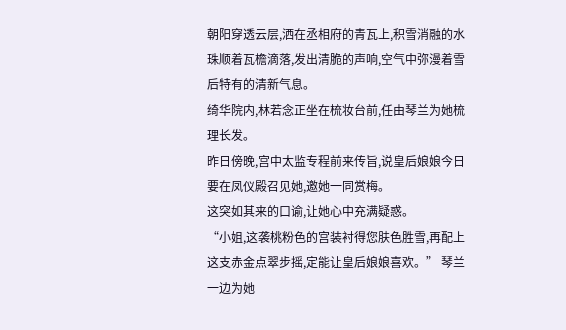朝阳穿透云层,洒在丞相府的青瓦上,积雪消融的水珠顺着瓦檐滴落,发出清脆的声响,空气中弥漫着雪后特有的清新气息。
绮华院内,林若念正坐在梳妆台前,任由琴兰为她梳理长发。
昨日傍晚,宫中太监专程前来传旨,说皇后娘娘今日要在凤仪殿召见她,邀她一同赏梅。
这突如其来的口谕,让她心中充满疑惑。
“小姐,这袭桃粉色的宫装衬得您肤色胜雪,再配上这支赤金点翠步摇,定能让皇后娘娘喜欢。” 琴兰一边为她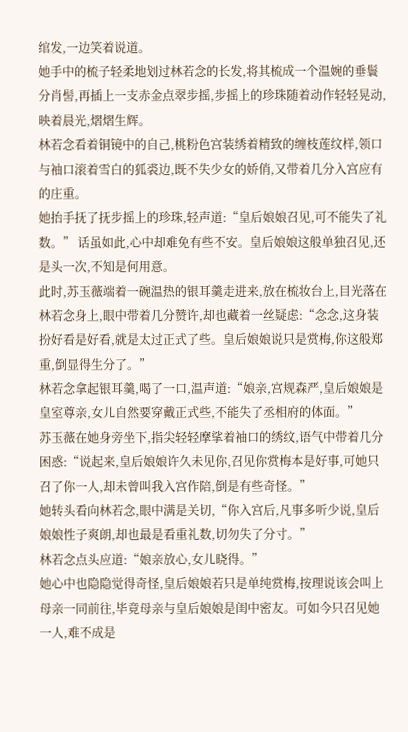绾发,一边笑着说道。
她手中的梳子轻柔地划过林若念的长发,将其梳成一个温婉的垂鬟分肖髻,再插上一支赤金点翠步摇,步摇上的珍珠随着动作轻轻晃动,映着晨光,熠熠生辉。
林若念看着铜镜中的自己,桃粉色宫装绣着精致的缠枝莲纹样,领口与袖口滚着雪白的狐裘边,既不失少女的娇俏,又带着几分入宫应有的庄重。
她抬手抚了抚步摇上的珍珠,轻声道:“皇后娘娘召见,可不能失了礼数。” 话虽如此,心中却难免有些不安。皇后娘娘这般单独召见,还是头一次,不知是何用意。
此时,苏玉薇端着一碗温热的银耳羹走进来,放在梳妆台上,目光落在林若念身上,眼中带着几分赞许,却也藏着一丝疑虑:“念念,这身装扮好看是好看,就是太过正式了些。皇后娘娘说只是赏梅,你这般郑重,倒显得生分了。”
林若念拿起银耳羹,喝了一口,温声道:“娘亲,宫规森严,皇后娘娘是皇室尊亲,女儿自然要穿戴正式些,不能失了丞相府的体面。”
苏玉薇在她身旁坐下,指尖轻轻摩挲着袖口的绣纹,语气中带着几分困惑:“说起来,皇后娘娘许久未见你,召见你赏梅本是好事,可她只召了你一人,却未曾叫我入宫作陪,倒是有些奇怪。”
她转头看向林若念,眼中满是关切,“你入宫后,凡事多听少说,皇后娘娘性子爽朗,却也最是看重礼数,切勿失了分寸。”
林若念点头应道:“娘亲放心,女儿晓得。”
她心中也隐隐觉得奇怪,皇后娘娘若只是单纯赏梅,按理说该会叫上母亲一同前往,毕竟母亲与皇后娘娘是闺中密友。可如今只召见她一人,难不成是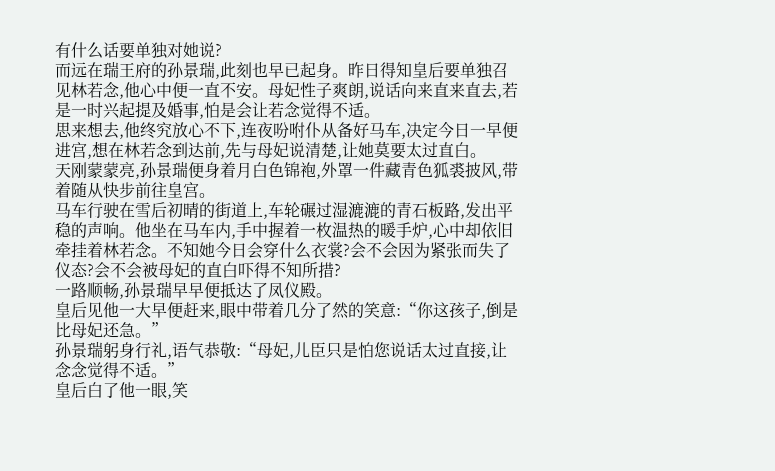有什么话要单独对她说?
而远在瑞王府的孙景瑞,此刻也早已起身。昨日得知皇后要单独召见林若念,他心中便一直不安。母妃性子爽朗,说话向来直来直去,若是一时兴起提及婚事,怕是会让若念觉得不适。
思来想去,他终究放心不下,连夜吩咐仆从备好马车,决定今日一早便进宫,想在林若念到达前,先与母妃说清楚,让她莫要太过直白。
天刚蒙蒙亮,孙景瑞便身着月白色锦袍,外罩一件藏青色狐裘披风,带着随从快步前往皇宫。
马车行驶在雪后初晴的街道上,车轮碾过湿漉漉的青石板路,发出平稳的声响。他坐在马车内,手中握着一枚温热的暖手炉,心中却依旧牵挂着林若念。不知她今日会穿什么衣裳?会不会因为紧张而失了仪态?会不会被母妃的直白吓得不知所措?
一路顺畅,孙景瑞早早便抵达了凤仪殿。
皇后见他一大早便赶来,眼中带着几分了然的笑意:“你这孩子,倒是比母妃还急。”
孙景瑞躬身行礼,语气恭敬:“母妃,儿臣只是怕您说话太过直接,让念念觉得不适。”
皇后白了他一眼,笑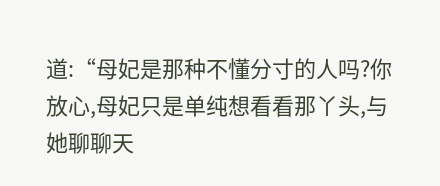道:“母妃是那种不懂分寸的人吗?你放心,母妃只是单纯想看看那丫头,与她聊聊天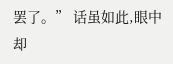罢了。” 话虽如此,眼中却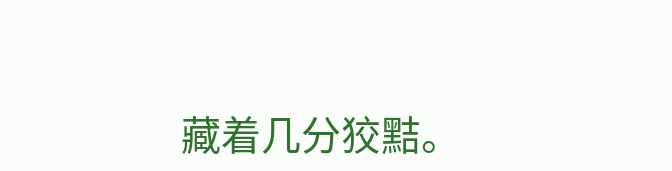藏着几分狡黠。